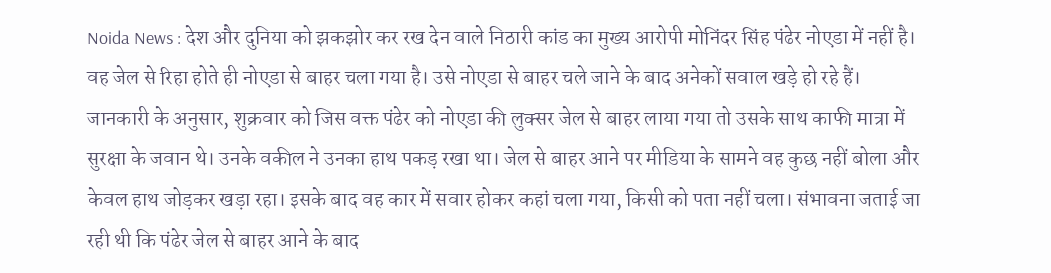Noida News : देश और दुनिया को झकझोर कर रख देन वाले निठारी कांड का मुख्य आरोपी मोनिंदर सिंह पंढेर नोएडा में नहीं है। वह जेल से रिहा होते ही नोएडा से बाहर चला गया है। उसे नोएडा से बाहर चले जाने के बाद अनेकों सवाल खड़े हो रहे हैं।
जानकारी के अनुसार, शुक्रवार को जिस वक्त पंढेर को नोएडा की लुक्सर जेल से बाहर लाया गया तो उसके साथ काफी मात्रा में सुरक्षा के जवान थे। उनके वकील ने उनका हाथ पकड़ रखा था। जेल से बाहर आने पर मीडिया के सामने वह कुछ नहीं बोला और केवल हाथ जोड़कर खड़ा रहा। इसके बाद वह कार में सवार होकर कहां चला गया, किसी को पता नहीं चला। संभावना जताई जा रही थी कि पंढेर जेल से बाहर आने के बाद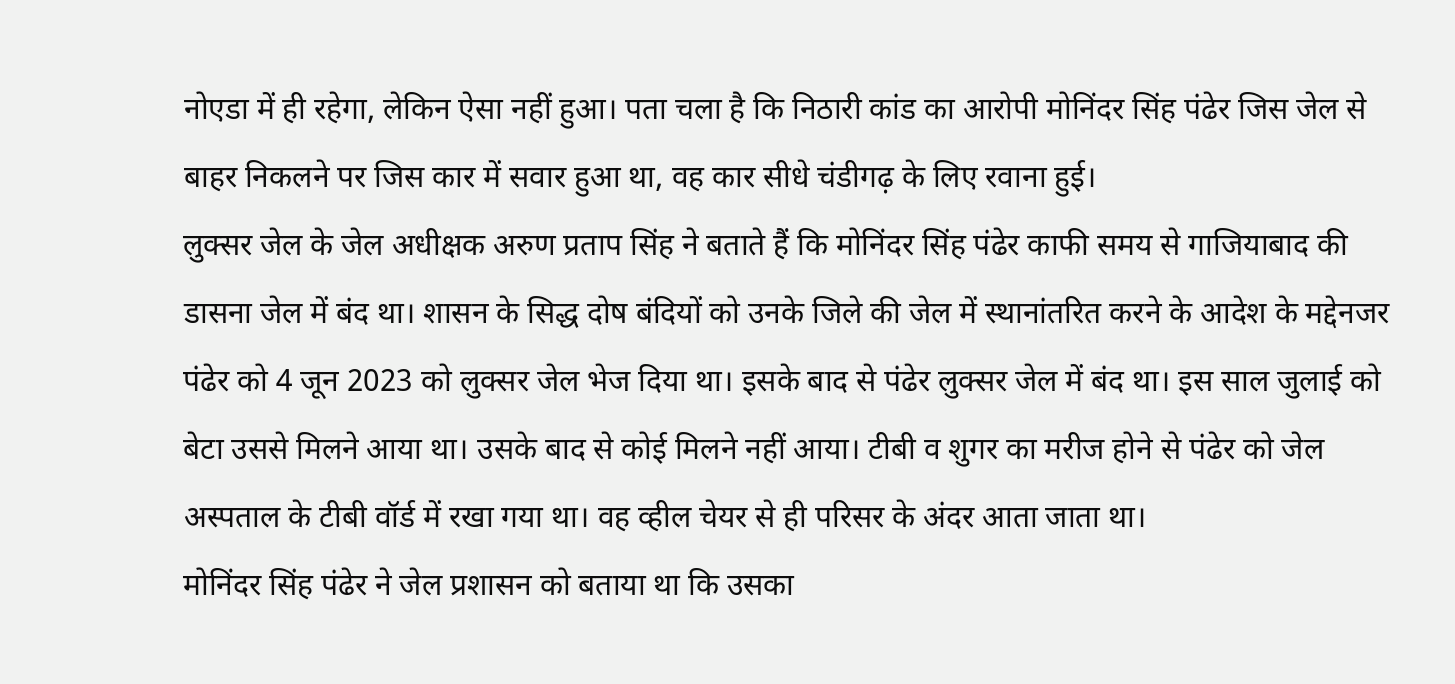नोएडा में ही रहेगा, लेकिन ऐसा नहीं हुआ। पता चला है कि निठारी कांड का आरोपी मोनिंदर सिंह पंढेर जिस जेल से बाहर निकलने पर जिस कार में सवार हुआ था, वह कार सीधे चंडीगढ़ के लिए रवाना हुई।
लुक्सर जेल के जेल अधीक्षक अरुण प्रताप सिंह ने बताते हैं कि मोनिंदर सिंह पंढेर काफी समय से गाजियाबाद की डासना जेल में बंद था। शासन के सिद्ध दोष बंदियों को उनके जिले की जेल में स्थानांतरित करने के आदेश के मद्देनजर पंढेर को 4 जून 2023 को लुक्सर जेल भेज दिया था। इसके बाद से पंढेर लुक्सर जेल में बंद था। इस साल जुलाई को बेटा उससे मिलने आया था। उसके बाद से कोई मिलने नहीं आया। टीबी व शुगर का मरीज होने से पंढेर को जेल अस्पताल के टीबी वॉर्ड में रखा गया था। वह व्हील चेयर से ही परिसर के अंदर आता जाता था।
मोनिंदर सिंह पंढेर ने जेल प्रशासन को बताया था कि उसका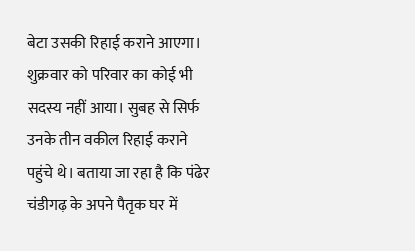बेटा उसकी रिहाई कराने आएगा। शुक्रवार को परिवार का कोई भी सदस्य नहीं आया। सुबह से सिर्फ उनके तीन वकील रिहाई कराने पहुंचे थे। बताया जा रहा है कि पंढेर चंडीगढ़ के अपने पैतृक घर में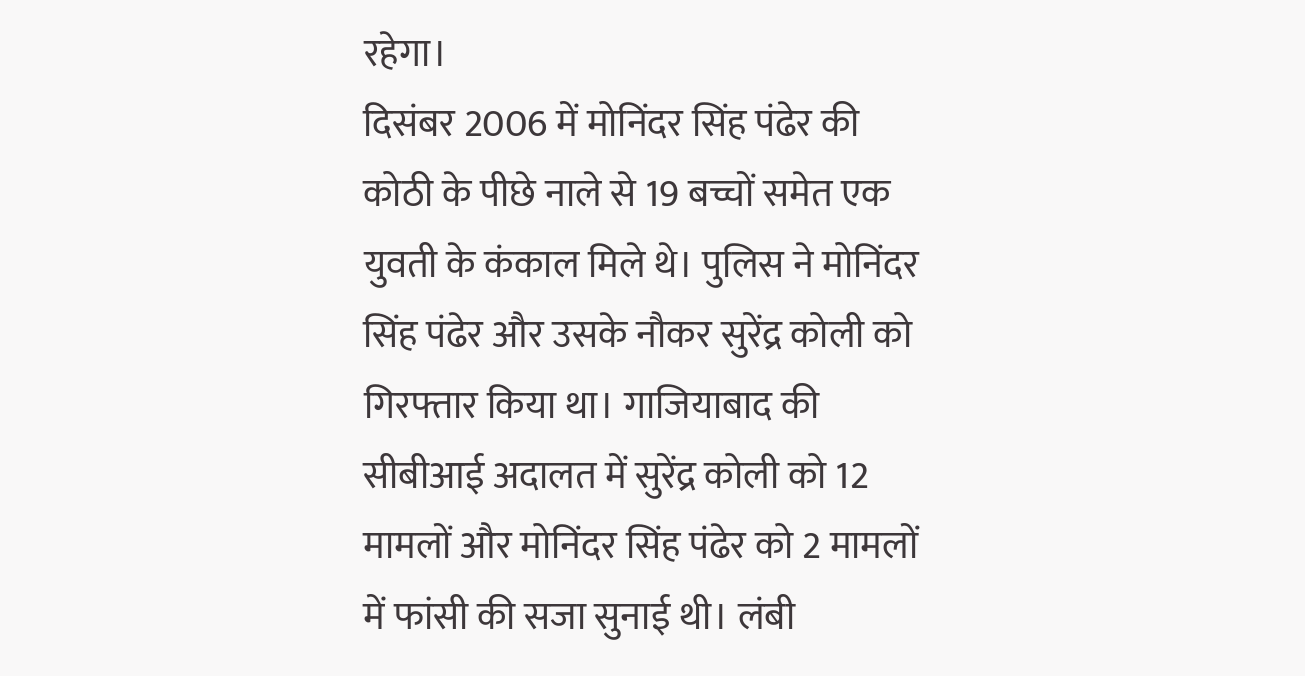रहेगा।
दिसंबर 2006 में मोनिंदर सिंह पंढेर की कोठी के पीछे नाले से 19 बच्चों समेत एक युवती के कंकाल मिले थे। पुलिस ने मोनिंदर सिंह पंढेर और उसके नौकर सुरेंद्र कोली को गिरफ्तार किया था। गाजियाबाद की सीबीआई अदालत में सुरेंद्र कोली को 12 मामलों और मोनिंदर सिंह पंढेर को 2 मामलों में फांसी की सजा सुनाई थी। लंबी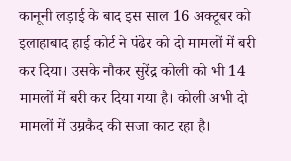कानूनी लड़ाई के बाद इस साल 16 अक्टूबर को इलाहाबाद हाई कोर्ट ने पंढेर को दो मामलों में बरी कर दिया। उसके नौकर सुरेंद्र कोली को भी 14 मामलों में बरी कर दिया गया है। कोली अभी दो मामलों में उम्रकैद की सजा काट रहा है।